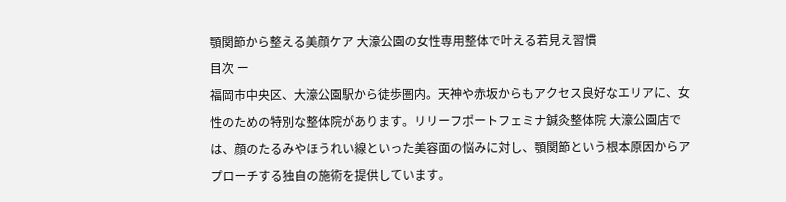顎関節から整える美顔ケア 大濠公園の女性専用整体で叶える若見え習慣
目次 ー
福岡市中央区、大濠公園駅から徒歩圏内。天神や赤坂からもアクセス良好なエリアに、女性のための特別な整体院があります。リリーフポートフェミナ鍼灸整体院 大濠公園店では、顔のたるみやほうれい線といった美容面の悩みに対し、顎関節という根本原因からアプローチする独自の施術を提供しています。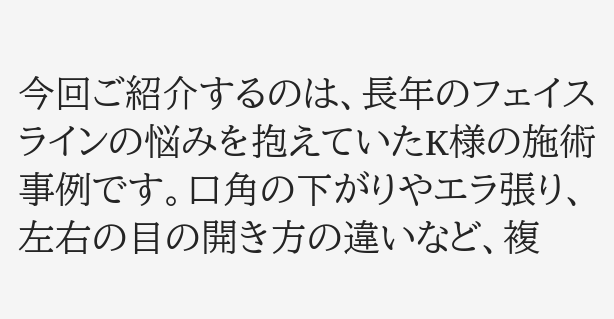今回ご紹介するのは、長年のフェイスラインの悩みを抱えていたK様の施術事例です。口角の下がりやエラ張り、左右の目の開き方の違いなど、複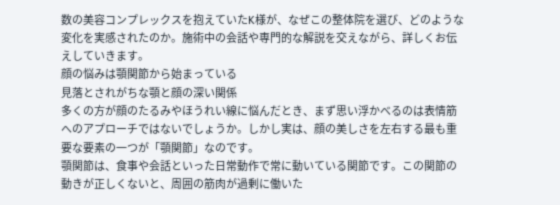数の美容コンプレックスを抱えていたK様が、なぜこの整体院を選び、どのような変化を実感されたのか。施術中の会話や専門的な解説を交えながら、詳しくお伝えしていきます。
顔の悩みは顎関節から始まっている
見落とされがちな顎と顔の深い関係
多くの方が顔のたるみやほうれい線に悩んだとき、まず思い浮かべるのは表情筋へのアプローチではないでしょうか。しかし実は、顔の美しさを左右する最も重要な要素の一つが「顎関節」なのです。
顎関節は、食事や会話といった日常動作で常に動いている関節です。この関節の動きが正しくないと、周囲の筋肉が過剰に働いた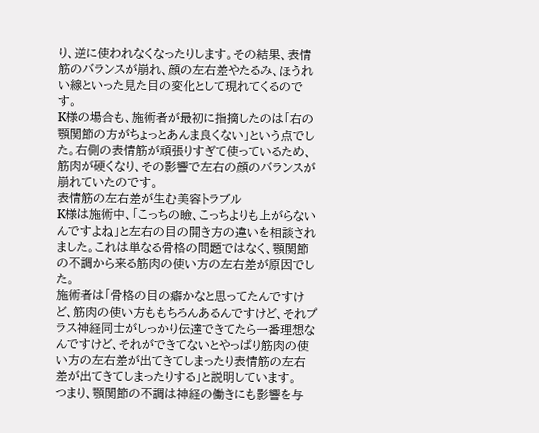り、逆に使われなくなったりします。その結果、表情筋のバランスが崩れ、顔の左右差やたるみ、ほうれい線といった見た目の変化として現れてくるのです。
K様の場合も、施術者が最初に指摘したのは「右の顎関節の方がちょっとあんま良くない」という点でした。右側の表情筋が頑張りすぎて使っているため、筋肉が硬くなり、その影響で左右の顔のバランスが崩れていたのです。
表情筋の左右差が生む美容トラブル
K様は施術中、「こっちの瞼、こっちよりも上がらないんですよね」と左右の目の開き方の違いを相談されました。これは単なる骨格の問題ではなく、顎関節の不調から来る筋肉の使い方の左右差が原因でした。
施術者は「骨格の目の癖かなと思ってたんですけど、筋肉の使い方ももちろんあるんですけど、それプラス神経同士がしっかり伝達できてたら一番理想なんですけど、それができてないとやっぱり筋肉の使い方の左右差が出てきてしまったり表情筋の左右差が出てきてしまったりする」と説明しています。
つまり、顎関節の不調は神経の働きにも影響を与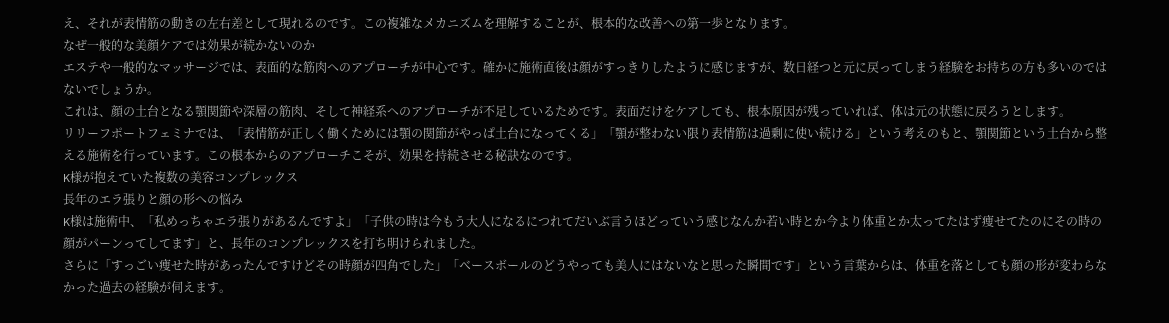え、それが表情筋の動きの左右差として現れるのです。この複雑なメカニズムを理解することが、根本的な改善への第一歩となります。
なぜ一般的な美顔ケアでは効果が続かないのか
エステや一般的なマッサージでは、表面的な筋肉へのアプローチが中心です。確かに施術直後は顔がすっきりしたように感じますが、数日経つと元に戻ってしまう経験をお持ちの方も多いのではないでしょうか。
これは、顔の土台となる顎関節や深層の筋肉、そして神経系へのアプローチが不足しているためです。表面だけをケアしても、根本原因が残っていれば、体は元の状態に戻ろうとします。
リリーフポートフェミナでは、「表情筋が正しく働くためには顎の関節がやっぱ土台になってくる」「顎が整わない限り表情筋は過剰に使い続ける」という考えのもと、顎関節という土台から整える施術を行っています。この根本からのアプローチこそが、効果を持続させる秘訣なのです。
K様が抱えていた複数の美容コンプレックス
長年のエラ張りと顔の形への悩み
K様は施術中、「私めっちゃエラ張りがあるんですよ」「子供の時は今もう大人になるにつれてだいぶ言うほどっていう感じなんか若い時とか今より体重とか太ってたはず痩せてたのにその時の顔がパーンってしてます」と、長年のコンプレックスを打ち明けられました。
さらに「すっごい痩せた時があったんですけどその時顔が四角でした」「ベースボールのどうやっても美人にはないなと思った瞬間です」という言葉からは、体重を落としても顔の形が変わらなかった過去の経験が伺えます。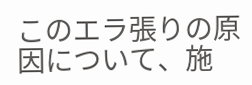このエラ張りの原因について、施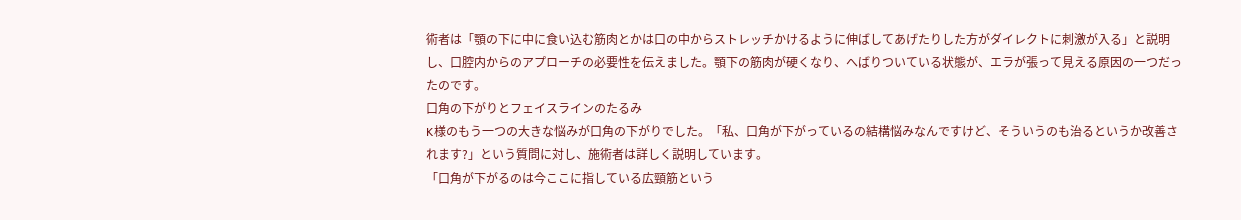術者は「顎の下に中に食い込む筋肉とかは口の中からストレッチかけるように伸ばしてあげたりした方がダイレクトに刺激が入る」と説明し、口腔内からのアプローチの必要性を伝えました。顎下の筋肉が硬くなり、へばりついている状態が、エラが張って見える原因の一つだったのです。
口角の下がりとフェイスラインのたるみ
K様のもう一つの大きな悩みが口角の下がりでした。「私、口角が下がっているの結構悩みなんですけど、そういうのも治るというか改善されます?」という質問に対し、施術者は詳しく説明しています。
「口角が下がるのは今ここに指している広頸筋という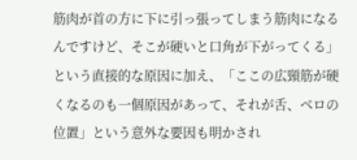筋肉が首の方に下に引っ張ってしまう筋肉になるんですけど、そこが硬いと口角が下がってくる」という直接的な原因に加え、「ここの広頸筋が硬くなるのも一個原因があって、それが舌、ベロの位置」という意外な要因も明かされ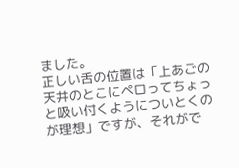ました。
正しい舌の位置は「上あごの天井のとこにペロってちょっと吸い付くようについとくのが理想」ですが、それがで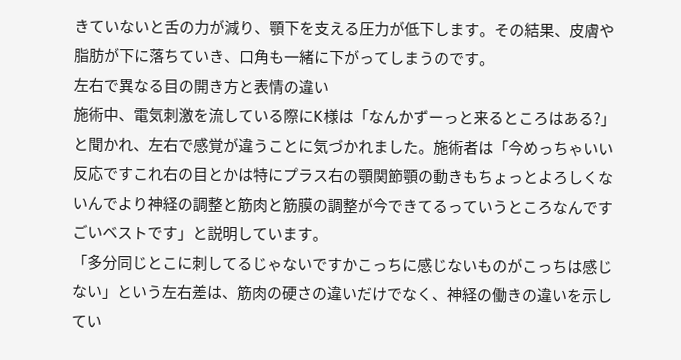きていないと舌の力が減り、顎下を支える圧力が低下します。その結果、皮膚や脂肪が下に落ちていき、口角も一緒に下がってしまうのです。
左右で異なる目の開き方と表情の違い
施術中、電気刺激を流している際にK様は「なんかずーっと来るところはある?」と聞かれ、左右で感覚が違うことに気づかれました。施術者は「今めっちゃいい反応ですこれ右の目とかは特にプラス右の顎関節顎の動きもちょっとよろしくないんでより神経の調整と筋肉と筋膜の調整が今できてるっていうところなんですごいベストです」と説明しています。
「多分同じとこに刺してるじゃないですかこっちに感じないものがこっちは感じない」という左右差は、筋肉の硬さの違いだけでなく、神経の働きの違いを示してい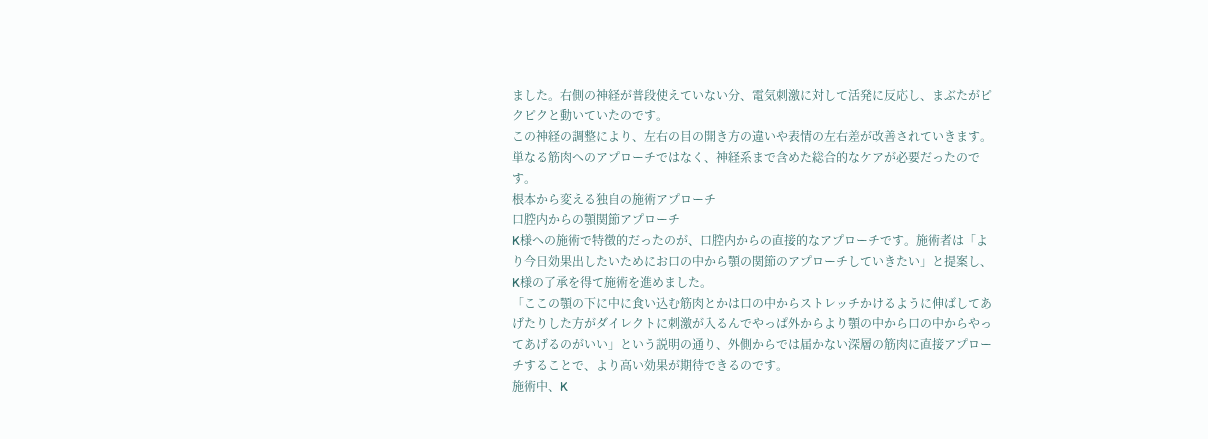ました。右側の神経が普段使えていない分、電気刺激に対して活発に反応し、まぶたがピクピクと動いていたのです。
この神経の調整により、左右の目の開き方の違いや表情の左右差が改善されていきます。単なる筋肉へのアプローチではなく、神経系まで含めた総合的なケアが必要だったのです。
根本から変える独自の施術アプローチ
口腔内からの顎関節アプローチ
K様への施術で特徴的だったのが、口腔内からの直接的なアプローチです。施術者は「より今日効果出したいためにお口の中から顎の関節のアプローチしていきたい」と提案し、K様の了承を得て施術を進めました。
「ここの顎の下に中に食い込む筋肉とかは口の中からストレッチかけるように伸ばしてあげたりした方がダイレクトに刺激が入るんでやっぱ外からより顎の中から口の中からやってあげるのがいい」という説明の通り、外側からでは届かない深層の筋肉に直接アプローチすることで、より高い効果が期待できるのです。
施術中、K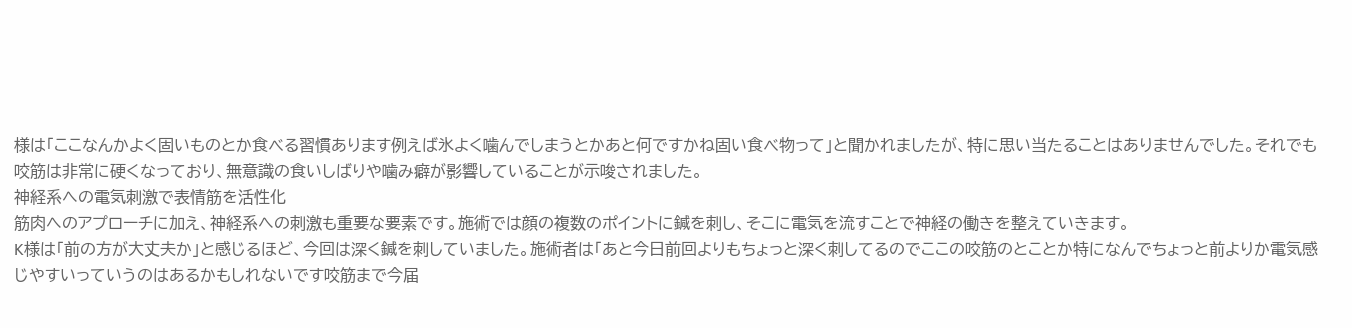様は「ここなんかよく固いものとか食べる習慣あります例えば氷よく噛んでしまうとかあと何ですかね固い食べ物って」と聞かれましたが、特に思い当たることはありませんでした。それでも咬筋は非常に硬くなっており、無意識の食いしばりや噛み癖が影響していることが示唆されました。
神経系への電気刺激で表情筋を活性化
筋肉へのアプローチに加え、神経系への刺激も重要な要素です。施術では顔の複数のポイントに鍼を刺し、そこに電気を流すことで神経の働きを整えていきます。
K様は「前の方が大丈夫か」と感じるほど、今回は深く鍼を刺していました。施術者は「あと今日前回よりもちょっと深く刺してるのでここの咬筋のとことか特になんでちょっと前よりか電気感じやすいっていうのはあるかもしれないです咬筋まで今届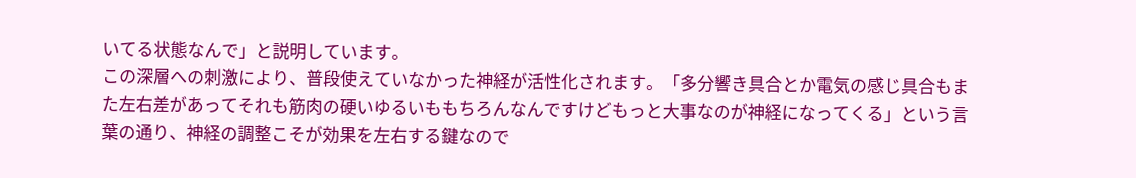いてる状態なんで」と説明しています。
この深層への刺激により、普段使えていなかった神経が活性化されます。「多分響き具合とか電気の感じ具合もまた左右差があってそれも筋肉の硬いゆるいももちろんなんですけどもっと大事なのが神経になってくる」という言葉の通り、神経の調整こそが効果を左右する鍵なので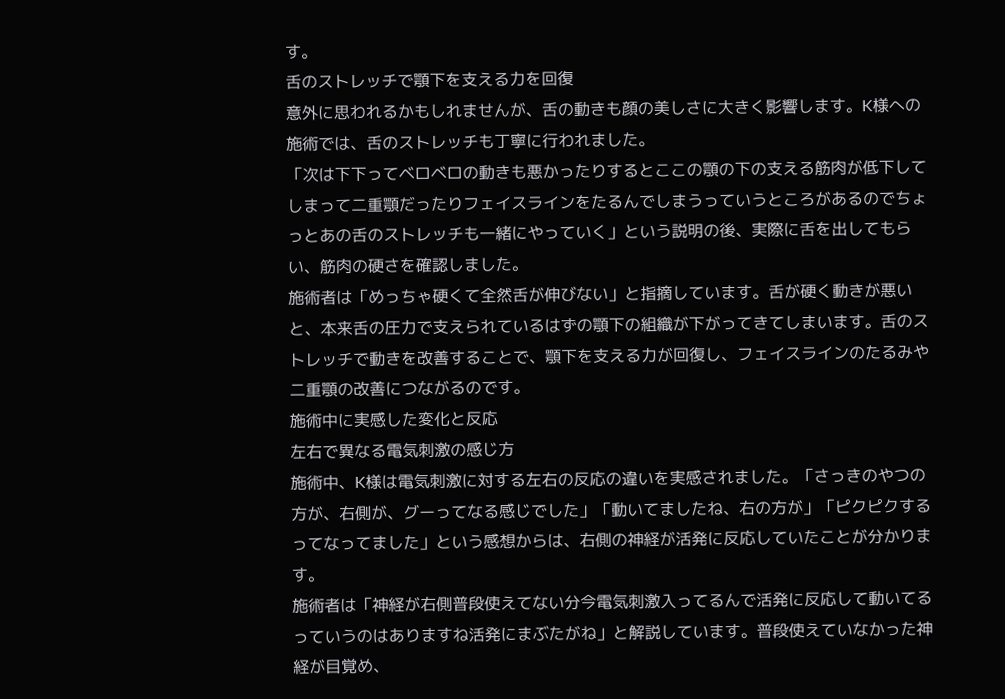す。
舌のストレッチで顎下を支える力を回復
意外に思われるかもしれませんが、舌の動きも顔の美しさに大きく影響します。K様への施術では、舌のストレッチも丁寧に行われました。
「次は下下ってベロベロの動きも悪かったりするとここの顎の下の支える筋肉が低下してしまって二重顎だったりフェイスラインをたるんでしまうっていうところがあるのでちょっとあの舌のストレッチも一緒にやっていく」という説明の後、実際に舌を出してもらい、筋肉の硬さを確認しました。
施術者は「めっちゃ硬くて全然舌が伸びない」と指摘しています。舌が硬く動きが悪いと、本来舌の圧力で支えられているはずの顎下の組織が下がってきてしまいます。舌のストレッチで動きを改善することで、顎下を支える力が回復し、フェイスラインのたるみや二重顎の改善につながるのです。
施術中に実感した変化と反応
左右で異なる電気刺激の感じ方
施術中、K様は電気刺激に対する左右の反応の違いを実感されました。「さっきのやつの方が、右側が、グーってなる感じでした」「動いてましたね、右の方が」「ピクピクするってなってました」という感想からは、右側の神経が活発に反応していたことが分かります。
施術者は「神経が右側普段使えてない分今電気刺激入ってるんで活発に反応して動いてるっていうのはありますね活発にまぶたがね」と解説しています。普段使えていなかった神経が目覚め、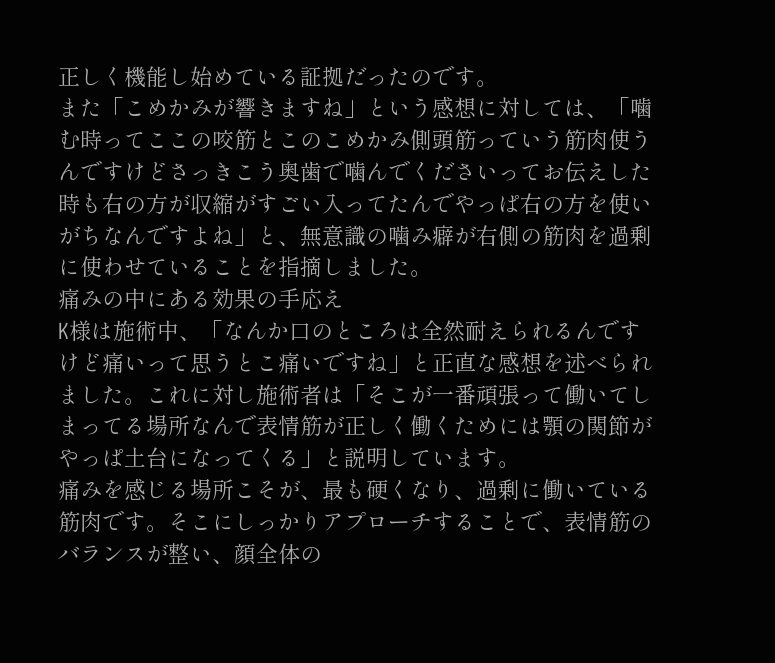正しく機能し始めている証拠だったのです。
また「こめかみが響きますね」という感想に対しては、「噛む時ってここの咬筋とこのこめかみ側頭筋っていう筋肉使うんですけどさっきこう奥歯で噛んでくださいってお伝えした時も右の方が収縮がすごい入ってたんでやっぱ右の方を使いがちなんですよね」と、無意識の噛み癖が右側の筋肉を過剰に使わせていることを指摘しました。
痛みの中にある効果の手応え
K様は施術中、「なんか口のところは全然耐えられるんですけど痛いって思うとこ痛いですね」と正直な感想を述べられました。これに対し施術者は「そこが一番頑張って働いてしまってる場所なんで表情筋が正しく働くためには顎の関節がやっぱ土台になってくる」と説明しています。
痛みを感じる場所こそが、最も硬くなり、過剰に働いている筋肉です。そこにしっかりアプローチすることで、表情筋のバランスが整い、顔全体の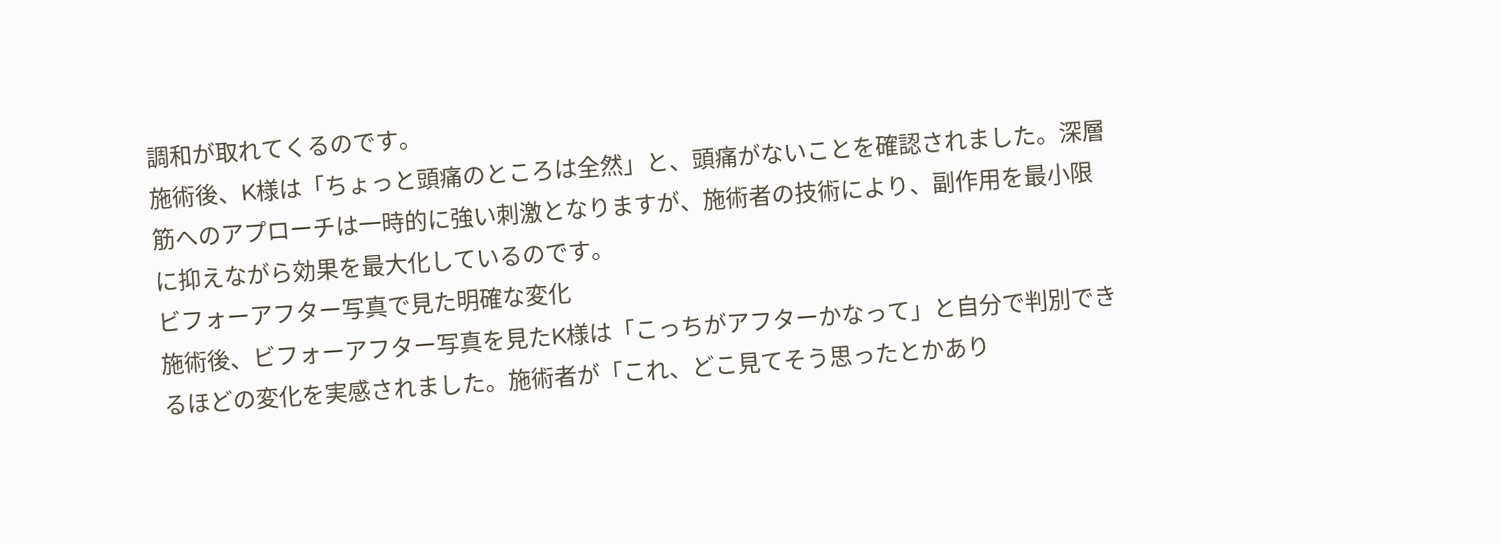調和が取れてくるのです。
施術後、K様は「ちょっと頭痛のところは全然」と、頭痛がないことを確認されました。深層筋へのアプローチは一時的に強い刺激となりますが、施術者の技術により、副作用を最小限に抑えながら効果を最大化しているのです。
ビフォーアフター写真で見た明確な変化
施術後、ビフォーアフター写真を見たK様は「こっちがアフターかなって」と自分で判別できるほどの変化を実感されました。施術者が「これ、どこ見てそう思ったとかあり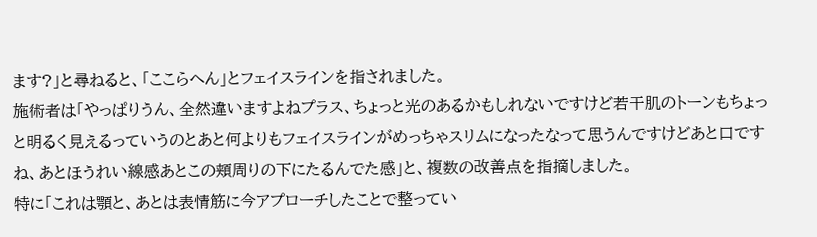ます?」と尋ねると、「ここらへん」とフェイスラインを指されました。
施術者は「やっぱりうん、全然違いますよねプラス、ちょっと光のあるかもしれないですけど若干肌のトーンもちょっと明るく見えるっていうのとあと何よりもフェイスラインがめっちゃスリムになったなって思うんですけどあと口ですね、あとほうれい線感あとこの頬周りの下にたるんでた感」と、複数の改善点を指摘しました。
特に「これは顎と、あとは表情筋に今アプローチしたことで整ってい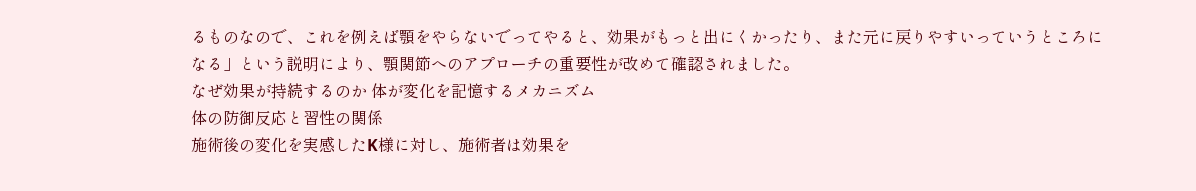るものなので、これを例えば顎をやらないでってやると、効果がもっと出にくかったり、また元に戻りやすいっていうところになる」という説明により、顎関節へのアプローチの重要性が改めて確認されました。
なぜ効果が持続するのか 体が変化を記憶するメカニズム
体の防御反応と習性の関係
施術後の変化を実感したK様に対し、施術者は効果を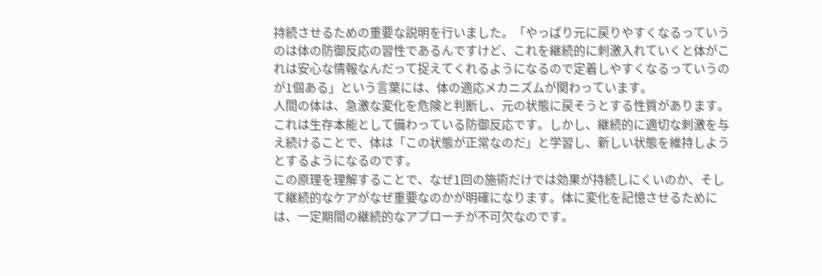持続させるための重要な説明を行いました。「やっぱり元に戻りやすくなるっていうのは体の防御反応の習性であるんですけど、これを継続的に刺激入れていくと体がこれは安心な情報なんだって捉えてくれるようになるので定着しやすくなるっていうのが1個ある」という言葉には、体の適応メカニズムが関わっています。
人間の体は、急激な変化を危険と判断し、元の状態に戻そうとする性質があります。これは生存本能として備わっている防御反応です。しかし、継続的に適切な刺激を与え続けることで、体は「この状態が正常なのだ」と学習し、新しい状態を維持しようとするようになるのです。
この原理を理解することで、なぜ1回の施術だけでは効果が持続しにくいのか、そして継続的なケアがなぜ重要なのかが明確になります。体に変化を記憶させるためには、一定期間の継続的なアプローチが不可欠なのです。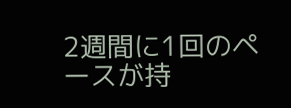2週間に1回のペースが持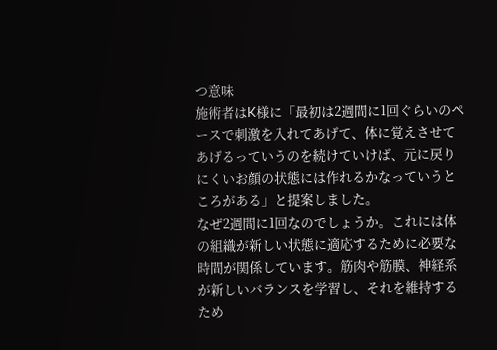つ意味
施術者はK様に「最初は2週間に1回ぐらいのペースで刺激を入れてあげて、体に覚えさせてあげるっていうのを続けていけば、元に戻りにくいお顔の状態には作れるかなっていうところがある」と提案しました。
なぜ2週間に1回なのでしょうか。これには体の組織が新しい状態に適応するために必要な時間が関係しています。筋肉や筋膜、神経系が新しいバランスを学習し、それを維持するため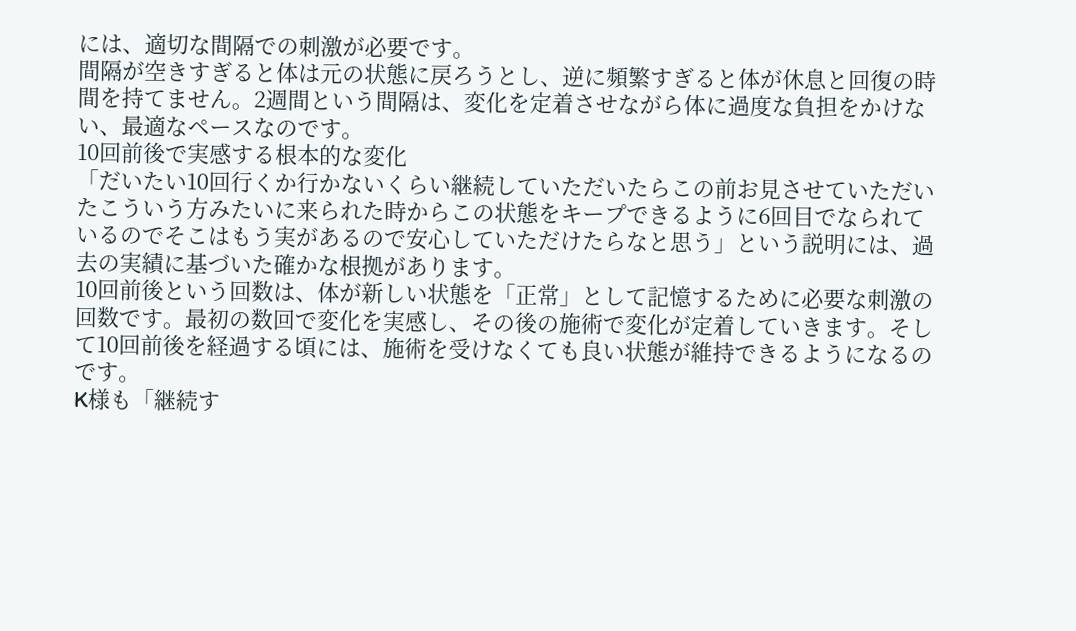には、適切な間隔での刺激が必要です。
間隔が空きすぎると体は元の状態に戻ろうとし、逆に頻繁すぎると体が休息と回復の時間を持てません。2週間という間隔は、変化を定着させながら体に過度な負担をかけない、最適なペースなのです。
10回前後で実感する根本的な変化
「だいたい10回行くか行かないくらい継続していただいたらこの前お見させていただいたこういう方みたいに来られた時からこの状態をキープできるように6回目でなられているのでそこはもう実があるので安心していただけたらなと思う」という説明には、過去の実績に基づいた確かな根拠があります。
10回前後という回数は、体が新しい状態を「正常」として記憶するために必要な刺激の回数です。最初の数回で変化を実感し、その後の施術で変化が定着していきます。そして10回前後を経過する頃には、施術を受けなくても良い状態が維持できるようになるのです。
K様も「継続す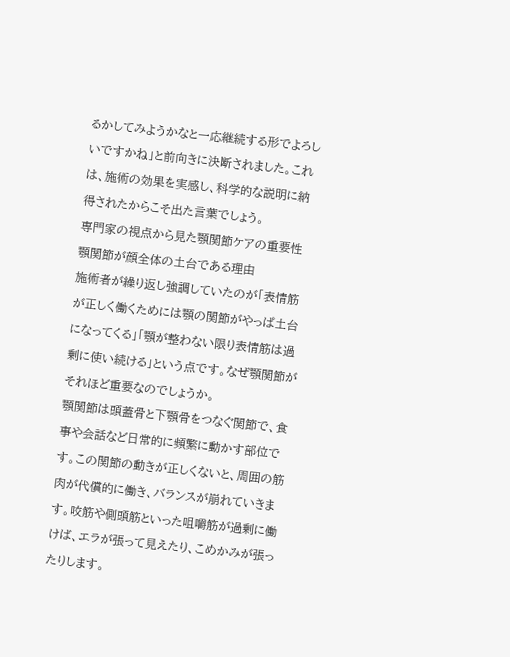るかしてみようかなと一応継続する形でよろしいですかね」と前向きに決断されました。これは、施術の効果を実感し、科学的な説明に納得されたからこそ出た言葉でしょう。
専門家の視点から見た顎関節ケアの重要性
顎関節が顔全体の土台である理由
施術者が繰り返し強調していたのが「表情筋が正しく働くためには顎の関節がやっぱ土台になってくる」「顎が整わない限り表情筋は過剰に使い続ける」という点です。なぜ顎関節がそれほど重要なのでしょうか。
顎関節は頭蓋骨と下顎骨をつなぐ関節で、食事や会話など日常的に頻繁に動かす部位です。この関節の動きが正しくないと、周囲の筋肉が代償的に働き、バランスが崩れていきます。咬筋や側頭筋といった咀嚼筋が過剰に働けば、エラが張って見えたり、こめかみが張ったりします。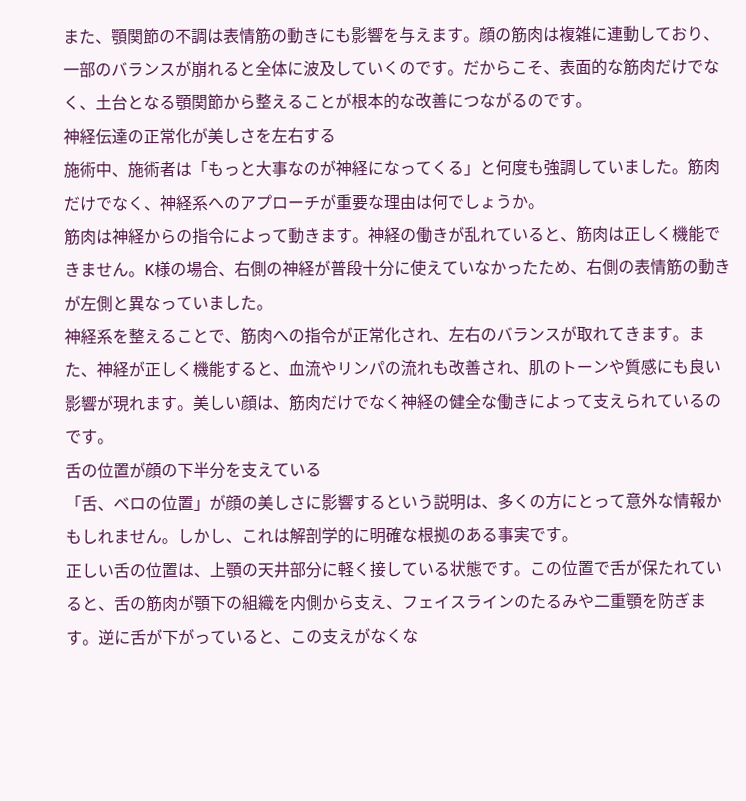また、顎関節の不調は表情筋の動きにも影響を与えます。顔の筋肉は複雑に連動しており、一部のバランスが崩れると全体に波及していくのです。だからこそ、表面的な筋肉だけでなく、土台となる顎関節から整えることが根本的な改善につながるのです。
神経伝達の正常化が美しさを左右する
施術中、施術者は「もっと大事なのが神経になってくる」と何度も強調していました。筋肉だけでなく、神経系へのアプローチが重要な理由は何でしょうか。
筋肉は神経からの指令によって動きます。神経の働きが乱れていると、筋肉は正しく機能できません。K様の場合、右側の神経が普段十分に使えていなかったため、右側の表情筋の動きが左側と異なっていました。
神経系を整えることで、筋肉への指令が正常化され、左右のバランスが取れてきます。また、神経が正しく機能すると、血流やリンパの流れも改善され、肌のトーンや質感にも良い影響が現れます。美しい顔は、筋肉だけでなく神経の健全な働きによって支えられているのです。
舌の位置が顔の下半分を支えている
「舌、ベロの位置」が顔の美しさに影響するという説明は、多くの方にとって意外な情報かもしれません。しかし、これは解剖学的に明確な根拠のある事実です。
正しい舌の位置は、上顎の天井部分に軽く接している状態です。この位置で舌が保たれていると、舌の筋肉が顎下の組織を内側から支え、フェイスラインのたるみや二重顎を防ぎます。逆に舌が下がっていると、この支えがなくな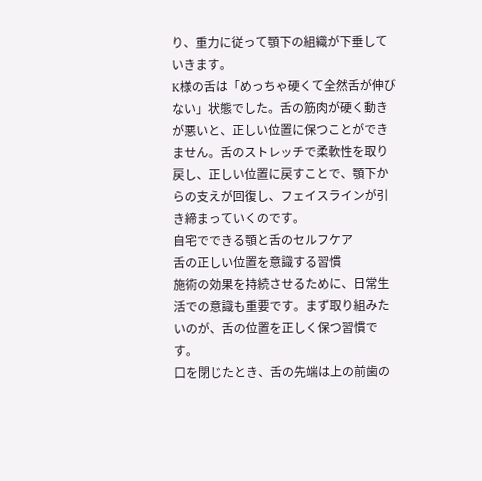り、重力に従って顎下の組織が下垂していきます。
K様の舌は「めっちゃ硬くて全然舌が伸びない」状態でした。舌の筋肉が硬く動きが悪いと、正しい位置に保つことができません。舌のストレッチで柔軟性を取り戻し、正しい位置に戻すことで、顎下からの支えが回復し、フェイスラインが引き締まっていくのです。
自宅でできる顎と舌のセルフケア
舌の正しい位置を意識する習慣
施術の効果を持続させるために、日常生活での意識も重要です。まず取り組みたいのが、舌の位置を正しく保つ習慣です。
口を閉じたとき、舌の先端は上の前歯の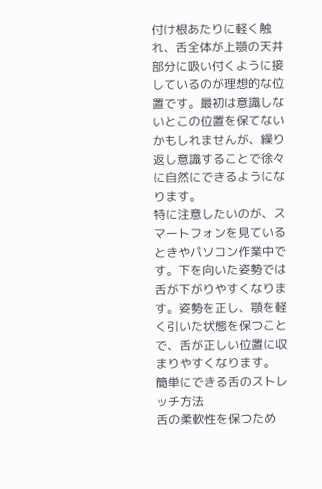付け根あたりに軽く触れ、舌全体が上顎の天井部分に吸い付くように接しているのが理想的な位置です。最初は意識しないとこの位置を保てないかもしれませんが、繰り返し意識することで徐々に自然にできるようになります。
特に注意したいのが、スマートフォンを見ているときやパソコン作業中です。下を向いた姿勢では舌が下がりやすくなります。姿勢を正し、顎を軽く引いた状態を保つことで、舌が正しい位置に収まりやすくなります。
簡単にできる舌のストレッチ方法
舌の柔軟性を保つため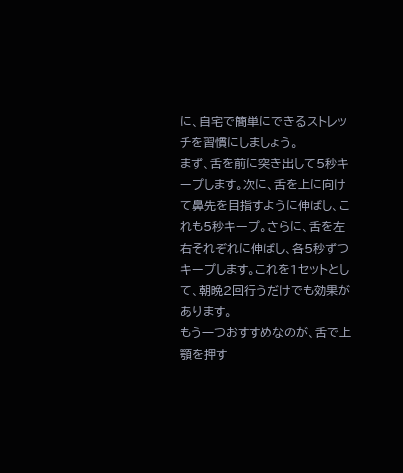に、自宅で簡単にできるストレッチを習慣にしましょう。
まず、舌を前に突き出して5秒キープします。次に、舌を上に向けて鼻先を目指すように伸ばし、これも5秒キープ。さらに、舌を左右それぞれに伸ばし、各5秒ずつキープします。これを1セットとして、朝晩2回行うだけでも効果があります。
もう一つおすすめなのが、舌で上顎を押す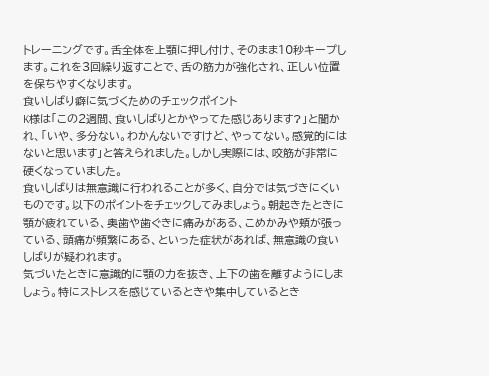トレーニングです。舌全体を上顎に押し付け、そのまま10秒キープします。これを3回繰り返すことで、舌の筋力が強化され、正しい位置を保ちやすくなります。
食いしばり癖に気づくためのチェックポイント
K様は「この2週間、食いしばりとかやってた感じあります?」と聞かれ、「いや、多分ない。わかんないですけど、やってない。感覚的にはないと思います」と答えられました。しかし実際には、咬筋が非常に硬くなっていました。
食いしばりは無意識に行われることが多く、自分では気づきにくいものです。以下のポイントをチェックしてみましょう。朝起きたときに顎が疲れている、奥歯や歯ぐきに痛みがある、こめかみや頬が張っている、頭痛が頻繁にある、といった症状があれば、無意識の食いしばりが疑われます。
気づいたときに意識的に顎の力を抜き、上下の歯を離すようにしましょう。特にストレスを感じているときや集中しているとき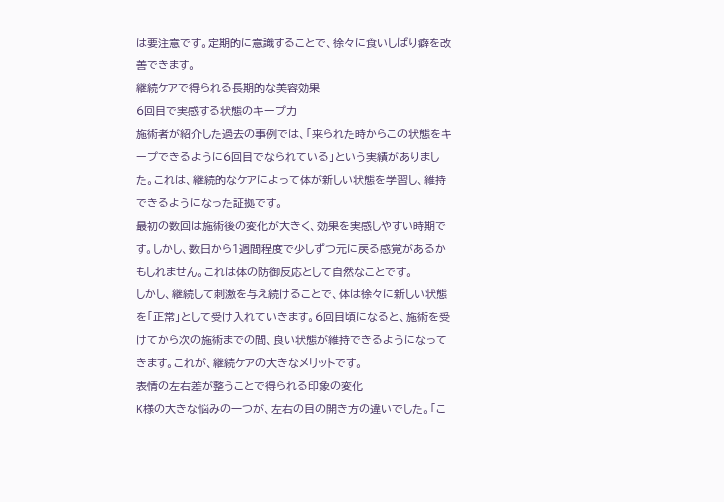は要注意です。定期的に意識することで、徐々に食いしばり癖を改善できます。
継続ケアで得られる長期的な美容効果
6回目で実感する状態のキープ力
施術者が紹介した過去の事例では、「来られた時からこの状態をキープできるように6回目でなられている」という実績がありました。これは、継続的なケアによって体が新しい状態を学習し、維持できるようになった証拠です。
最初の数回は施術後の変化が大きく、効果を実感しやすい時期です。しかし、数日から1週間程度で少しずつ元に戻る感覚があるかもしれません。これは体の防御反応として自然なことです。
しかし、継続して刺激を与え続けることで、体は徐々に新しい状態を「正常」として受け入れていきます。6回目頃になると、施術を受けてから次の施術までの間、良い状態が維持できるようになってきます。これが、継続ケアの大きなメリットです。
表情の左右差が整うことで得られる印象の変化
K様の大きな悩みの一つが、左右の目の開き方の違いでした。「こ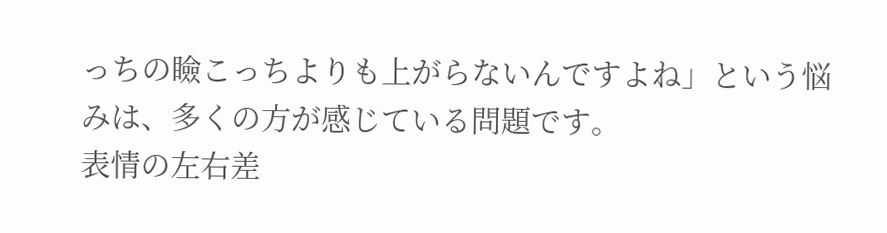っちの瞼こっちよりも上がらないんですよね」という悩みは、多くの方が感じている問題です。
表情の左右差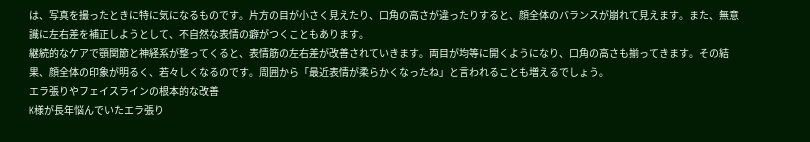は、写真を撮ったときに特に気になるものです。片方の目が小さく見えたり、口角の高さが違ったりすると、顔全体のバランスが崩れて見えます。また、無意識に左右差を補正しようとして、不自然な表情の癖がつくこともあります。
継続的なケアで顎関節と神経系が整ってくると、表情筋の左右差が改善されていきます。両目が均等に開くようになり、口角の高さも揃ってきます。その結果、顔全体の印象が明るく、若々しくなるのです。周囲から「最近表情が柔らかくなったね」と言われることも増えるでしょう。
エラ張りやフェイスラインの根本的な改善
K様が長年悩んでいたエラ張り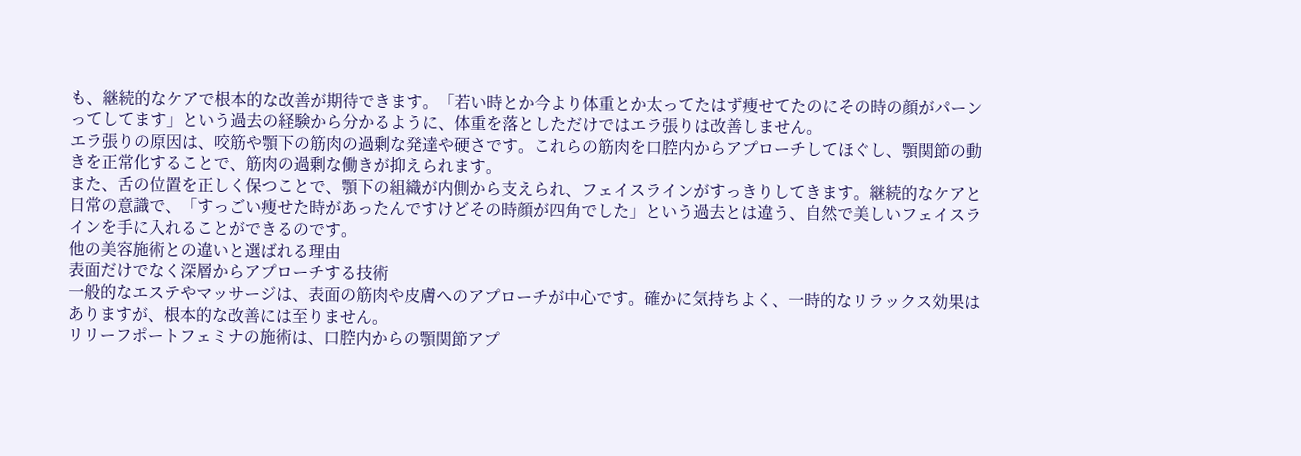も、継続的なケアで根本的な改善が期待できます。「若い時とか今より体重とか太ってたはず痩せてたのにその時の顔がパーンってしてます」という過去の経験から分かるように、体重を落としただけではエラ張りは改善しません。
エラ張りの原因は、咬筋や顎下の筋肉の過剰な発達や硬さです。これらの筋肉を口腔内からアプローチしてほぐし、顎関節の動きを正常化することで、筋肉の過剰な働きが抑えられます。
また、舌の位置を正しく保つことで、顎下の組織が内側から支えられ、フェイスラインがすっきりしてきます。継続的なケアと日常の意識で、「すっごい痩せた時があったんですけどその時顔が四角でした」という過去とは違う、自然で美しいフェイスラインを手に入れることができるのです。
他の美容施術との違いと選ばれる理由
表面だけでなく深層からアプローチする技術
一般的なエステやマッサージは、表面の筋肉や皮膚へのアプローチが中心です。確かに気持ちよく、一時的なリラックス効果はありますが、根本的な改善には至りません。
リリーフポートフェミナの施術は、口腔内からの顎関節アプ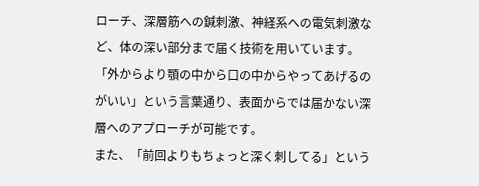ローチ、深層筋への鍼刺激、神経系への電気刺激など、体の深い部分まで届く技術を用いています。「外からより顎の中から口の中からやってあげるのがいい」という言葉通り、表面からでは届かない深層へのアプローチが可能です。
また、「前回よりもちょっと深く刺してる」という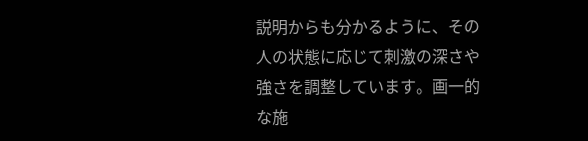説明からも分かるように、その人の状態に応じて刺激の深さや強さを調整しています。画一的な施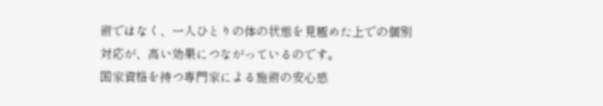術ではなく、一人ひとりの体の状態を見極めた上での個別対応が、高い効果につながっているのです。
国家資格を持つ専門家による施術の安心感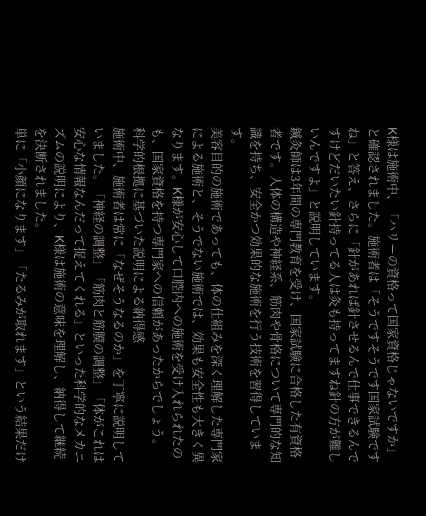K様は施術中、「ハリーの資格って国家資格じゃないですか」と確認されました。施術者は「そうですそうです国家試験ですね」と答え、さらに「針があれば針させるんで仕事できるんですけどだいたい針持ってる人は灸も持ってますね針の方が難しいんですよ」と説明しています。
鍼灸師は3年間の専門教育を受け、国家試験に合格した有資格者です。人体の構造や神経系、筋肉や骨格について専門的な知識を持ち、安全かつ効果的な施術を行う技術を習得しています。
美容目的の施術であっても、体の仕組みを深く理解した専門家による施術と、そうでない施術では、効果も安全性も大きく異なります。K様が安心して口腔内への施術を受け入れられたのも、国家資格を持つ専門家への信頼があったからでしょう。
科学的根拠に基づいた説明による納得感
施術中、施術者は常に「なぜそうなるのか」を丁寧に説明していました。「神経の調整」「筋肉と筋膜の調整」「体がこれは安心な情報なんだって捉えてくれる」といった科学的なメカニズムの説明により、K様は施術の意味を理解し、納得して継続を決断されました。
単に「小顔になります」「たるみが取れます」という結果だけ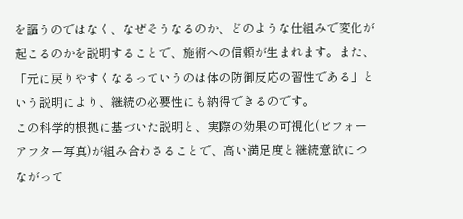を謳うのではなく、なぜそうなるのか、どのような仕組みで変化が起こるのかを説明することで、施術への信頼が生まれます。また、「元に戻りやすくなるっていうのは体の防御反応の習性である」という説明により、継続の必要性にも納得できるのです。
この科学的根拠に基づいた説明と、実際の効果の可視化(ビフォーアフター写真)が組み合わさることで、高い満足度と継続意欲につながって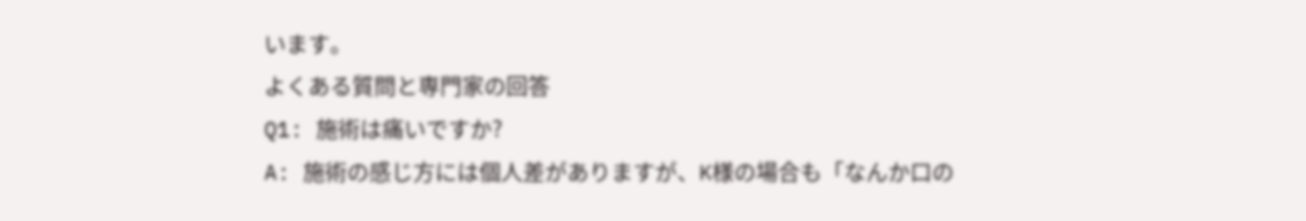います。
よくある質問と専門家の回答
Q1: 施術は痛いですか?
A: 施術の感じ方には個人差がありますが、K様の場合も「なんか口の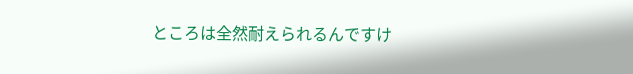ところは全然耐えられるんですけ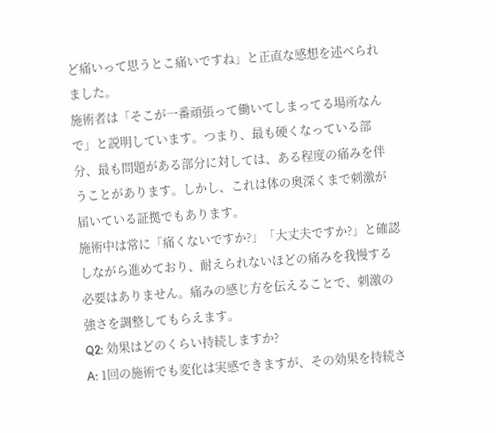ど痛いって思うとこ痛いですね」と正直な感想を述べられました。
施術者は「そこが一番頑張って働いてしまってる場所なんで」と説明しています。つまり、最も硬くなっている部分、最も問題がある部分に対しては、ある程度の痛みを伴うことがあります。しかし、これは体の奥深くまで刺激が届いている証拠でもあります。
施術中は常に「痛くないですか?」「大丈夫ですか?」と確認しながら進めており、耐えられないほどの痛みを我慢する必要はありません。痛みの感じ方を伝えることで、刺激の強さを調整してもらえます。
Q2: 効果はどのくらい持続しますか?
A: 1回の施術でも変化は実感できますが、その効果を持続さ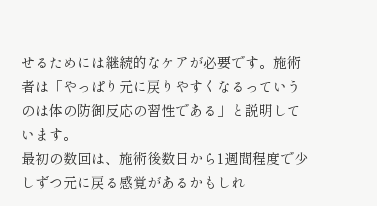せるためには継続的なケアが必要です。施術者は「やっぱり元に戻りやすくなるっていうのは体の防御反応の習性である」と説明しています。
最初の数回は、施術後数日から1週間程度で少しずつ元に戻る感覚があるかもしれ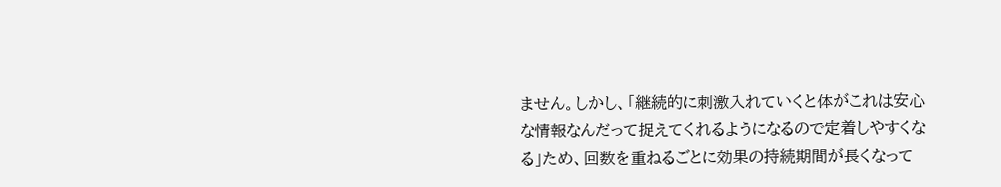ません。しかし、「継続的に刺激入れていくと体がこれは安心な情報なんだって捉えてくれるようになるので定着しやすくなる」ため、回数を重ねるごとに効果の持続期間が長くなって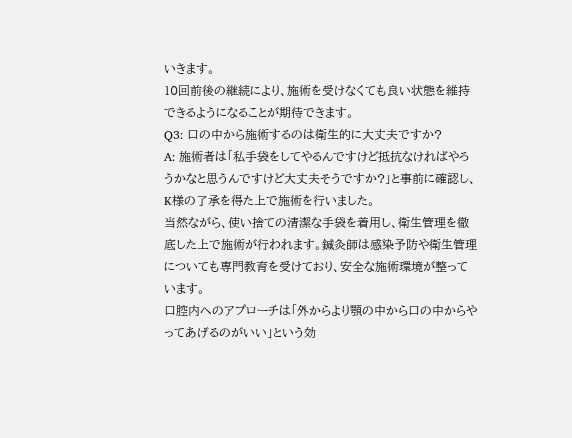いきます。
10回前後の継続により、施術を受けなくても良い状態を維持できるようになることが期待できます。
Q3: 口の中から施術するのは衛生的に大丈夫ですか?
A: 施術者は「私手袋をしてやるんですけど抵抗なければやろうかなと思うんですけど大丈夫そうですか?」と事前に確認し、K様の了承を得た上で施術を行いました。
当然ながら、使い捨ての清潔な手袋を着用し、衛生管理を徹底した上で施術が行われます。鍼灸師は感染予防や衛生管理についても専門教育を受けており、安全な施術環境が整っています。
口腔内へのアプローチは「外からより顎の中から口の中からやってあげるのがいい」という効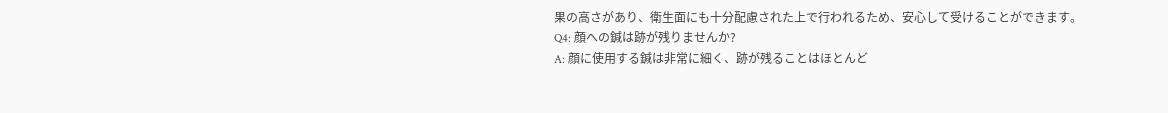果の高さがあり、衛生面にも十分配慮された上で行われるため、安心して受けることができます。
Q4: 顔への鍼は跡が残りませんか?
A: 顔に使用する鍼は非常に細く、跡が残ることはほとんど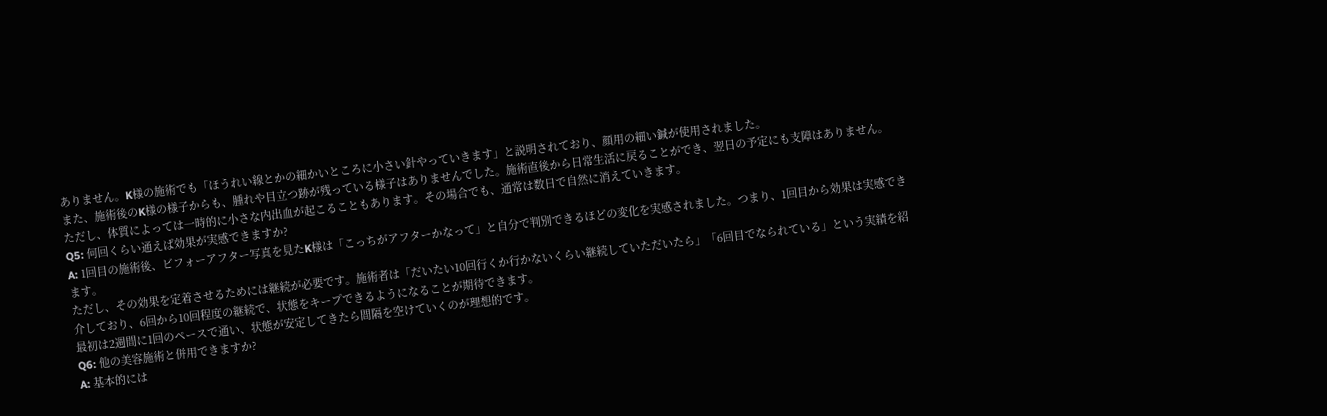ありません。K様の施術でも「ほうれい線とかの細かいところに小さい針やっていきます」と説明されており、顔用の細い鍼が使用されました。
また、施術後のK様の様子からも、腫れや目立つ跡が残っている様子はありませんでした。施術直後から日常生活に戻ることができ、翌日の予定にも支障はありません。
ただし、体質によっては一時的に小さな内出血が起こることもあります。その場合でも、通常は数日で自然に消えていきます。
Q5: 何回くらい通えば効果が実感できますか?
A: 1回目の施術後、ビフォーアフター写真を見たK様は「こっちがアフターかなって」と自分で判別できるほどの変化を実感されました。つまり、1回目から効果は実感できます。
ただし、その効果を定着させるためには継続が必要です。施術者は「だいたい10回行くか行かないくらい継続していただいたら」「6回目でなられている」という実績を紹介しており、6回から10回程度の継続で、状態をキープできるようになることが期待できます。
最初は2週間に1回のペースで通い、状態が安定してきたら間隔を空けていくのが理想的です。
Q6: 他の美容施術と併用できますか?
A: 基本的には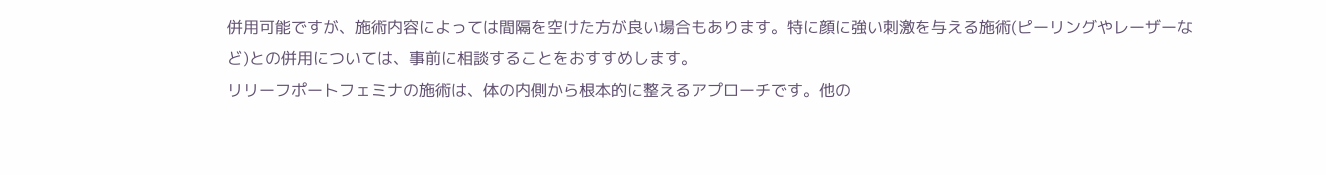併用可能ですが、施術内容によっては間隔を空けた方が良い場合もあります。特に顔に強い刺激を与える施術(ピーリングやレーザーなど)との併用については、事前に相談することをおすすめします。
リリーフポートフェミナの施術は、体の内側から根本的に整えるアプローチです。他の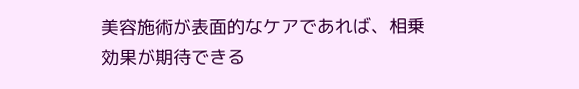美容施術が表面的なケアであれば、相乗効果が期待できる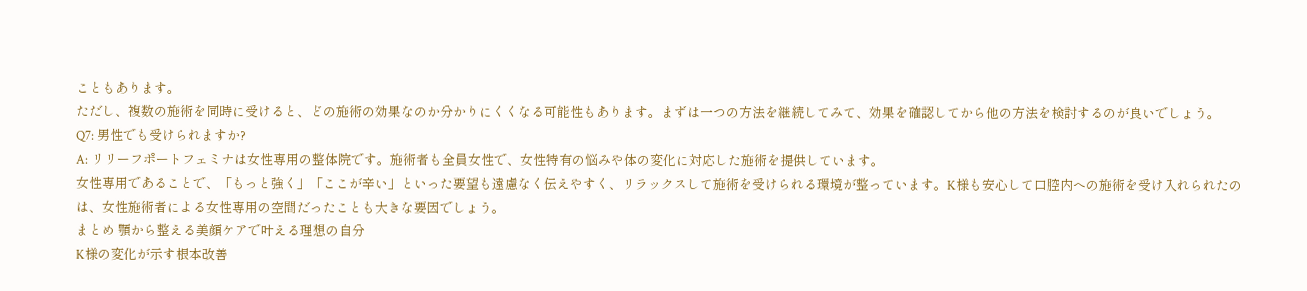こともあります。
ただし、複数の施術を同時に受けると、どの施術の効果なのか分かりにくくなる可能性もあります。まずは一つの方法を継続してみて、効果を確認してから他の方法を検討するのが良いでしょう。
Q7: 男性でも受けられますか?
A: リリーフポートフェミナは女性専用の整体院です。施術者も全員女性で、女性特有の悩みや体の変化に対応した施術を提供しています。
女性専用であることで、「もっと強く」「ここが辛い」といった要望も遠慮なく伝えやすく、リラックスして施術を受けられる環境が整っています。K様も安心して口腔内への施術を受け入れられたのは、女性施術者による女性専用の空間だったことも大きな要因でしょう。
まとめ 顎から整える美顔ケアで叶える理想の自分
K様の変化が示す根本改善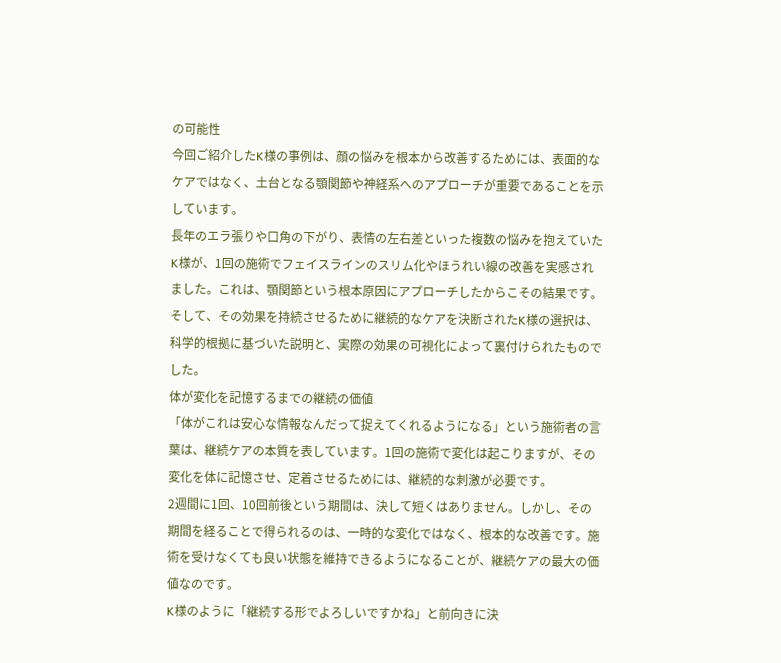の可能性
今回ご紹介したK様の事例は、顔の悩みを根本から改善するためには、表面的なケアではなく、土台となる顎関節や神経系へのアプローチが重要であることを示しています。
長年のエラ張りや口角の下がり、表情の左右差といった複数の悩みを抱えていたK様が、1回の施術でフェイスラインのスリム化やほうれい線の改善を実感されました。これは、顎関節という根本原因にアプローチしたからこその結果です。
そして、その効果を持続させるために継続的なケアを決断されたK様の選択は、科学的根拠に基づいた説明と、実際の効果の可視化によって裏付けられたものでした。
体が変化を記憶するまでの継続の価値
「体がこれは安心な情報なんだって捉えてくれるようになる」という施術者の言葉は、継続ケアの本質を表しています。1回の施術で変化は起こりますが、その変化を体に記憶させ、定着させるためには、継続的な刺激が必要です。
2週間に1回、10回前後という期間は、決して短くはありません。しかし、その期間を経ることで得られるのは、一時的な変化ではなく、根本的な改善です。施術を受けなくても良い状態を維持できるようになることが、継続ケアの最大の価値なのです。
K様のように「継続する形でよろしいですかね」と前向きに決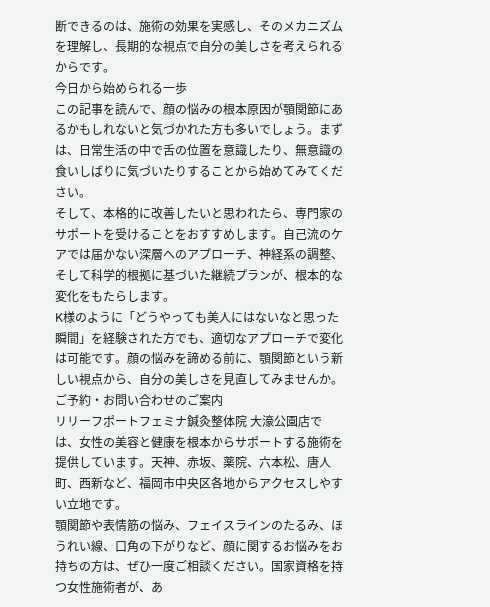断できるのは、施術の効果を実感し、そのメカニズムを理解し、長期的な視点で自分の美しさを考えられるからです。
今日から始められる一歩
この記事を読んで、顔の悩みの根本原因が顎関節にあるかもしれないと気づかれた方も多いでしょう。まずは、日常生活の中で舌の位置を意識したり、無意識の食いしばりに気づいたりすることから始めてみてください。
そして、本格的に改善したいと思われたら、専門家のサポートを受けることをおすすめします。自己流のケアでは届かない深層へのアプローチ、神経系の調整、そして科学的根拠に基づいた継続プランが、根本的な変化をもたらします。
K様のように「どうやっても美人にはないなと思った瞬間」を経験された方でも、適切なアプローチで変化は可能です。顔の悩みを諦める前に、顎関節という新しい視点から、自分の美しさを見直してみませんか。
ご予約・お問い合わせのご案内
リリーフポートフェミナ鍼灸整体院 大濠公園店では、女性の美容と健康を根本からサポートする施術を提供しています。天神、赤坂、薬院、六本松、唐人町、西新など、福岡市中央区各地からアクセスしやすい立地です。
顎関節や表情筋の悩み、フェイスラインのたるみ、ほうれい線、口角の下がりなど、顔に関するお悩みをお持ちの方は、ぜひ一度ご相談ください。国家資格を持つ女性施術者が、あ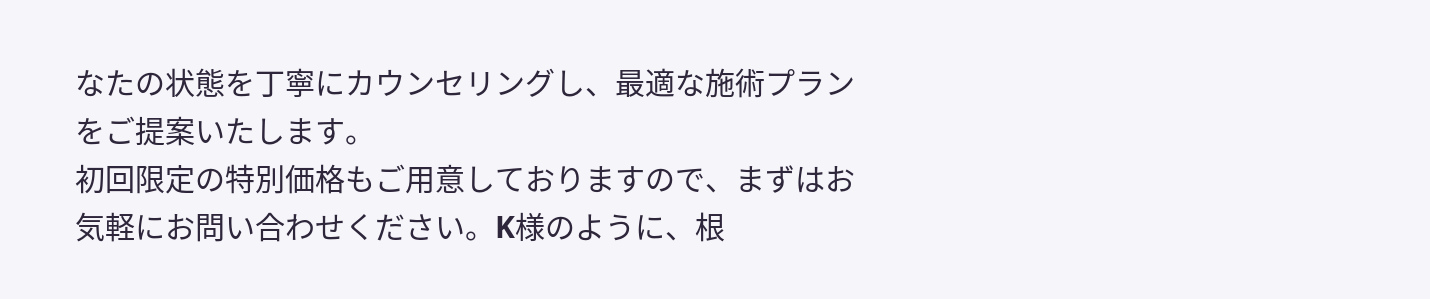なたの状態を丁寧にカウンセリングし、最適な施術プランをご提案いたします。
初回限定の特別価格もご用意しておりますので、まずはお気軽にお問い合わせください。K様のように、根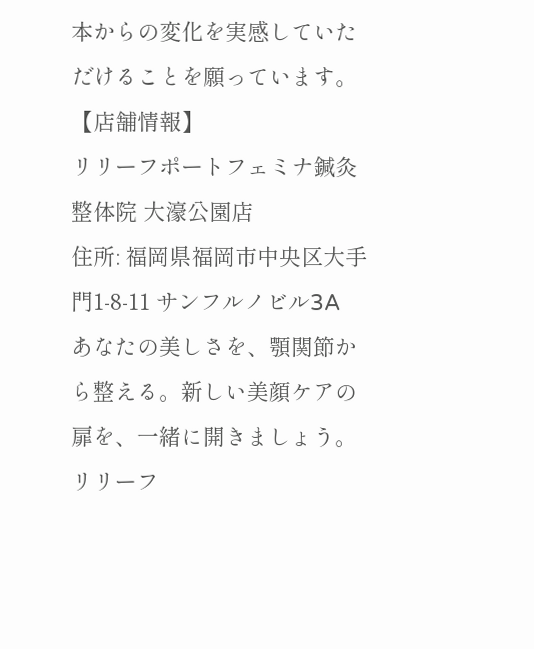本からの変化を実感していただけることを願っています。
【店舗情報】
リリーフポートフェミナ鍼灸整体院 大濠公園店
住所: 福岡県福岡市中央区大手門1-8-11 サンフルノビル3A
あなたの美しさを、顎関節から整える。新しい美顔ケアの扉を、一緒に開きましょう。
リリーフ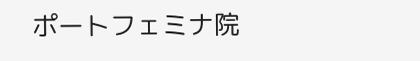ポートフェミナ院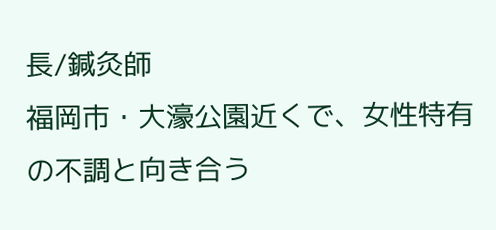長/鍼灸師
福岡市・大濠公園近くで、女性特有の不調と向き合う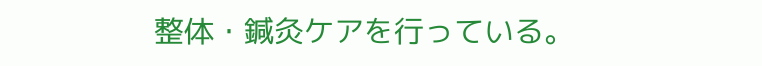整体・鍼灸ケアを行っている。